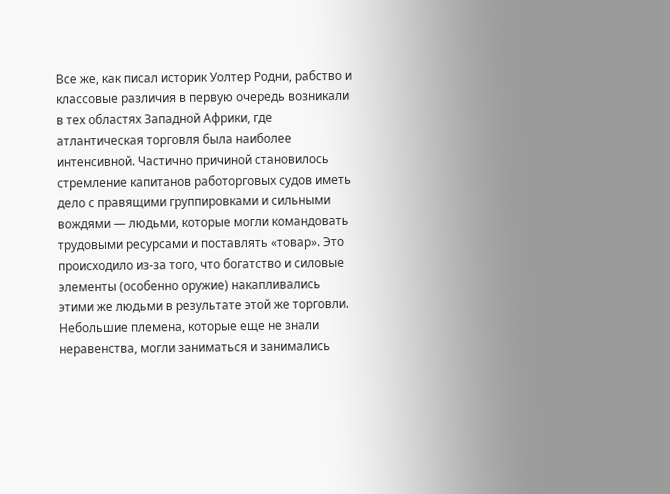Все же, как писал историк Уолтер Родни, рабство и классовые различия в первую очередь возникали в тех областях Западной Африки, где атлантическая торговля была наиболее интенсивной. Частично причиной становилось стремление капитанов работорговых судов иметь дело с правящими группировками и сильными вождями — людьми, которые могли командовать трудовыми ресурсами и поставлять «товар». Это происходило из-за того, что богатство и силовые элементы (особенно оружие) накапливались этими же людьми в результате этой же торговли. Небольшие племена, которые еще не знали неравенства, могли заниматься и занимались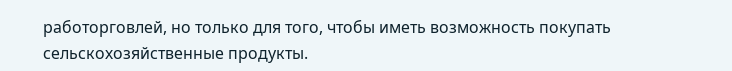работорговлей, но только для того, чтобы иметь возможность покупать сельскохозяйственные продукты.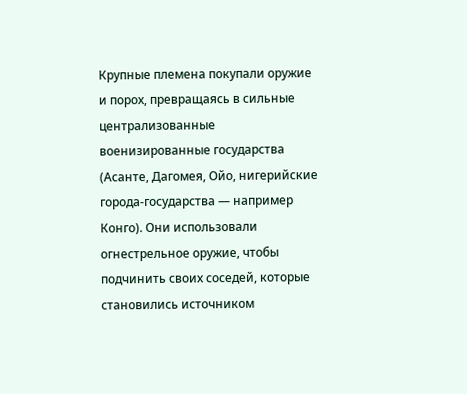Крупные племена покупали оружие и порох, превращаясь в сильные централизованные военизированные государства (Асанте, Дагомея, Ойо, нигерийские города-государства — например Конго). Они использовали огнестрельное оружие, чтобы подчинить своих соседей, которые становились источником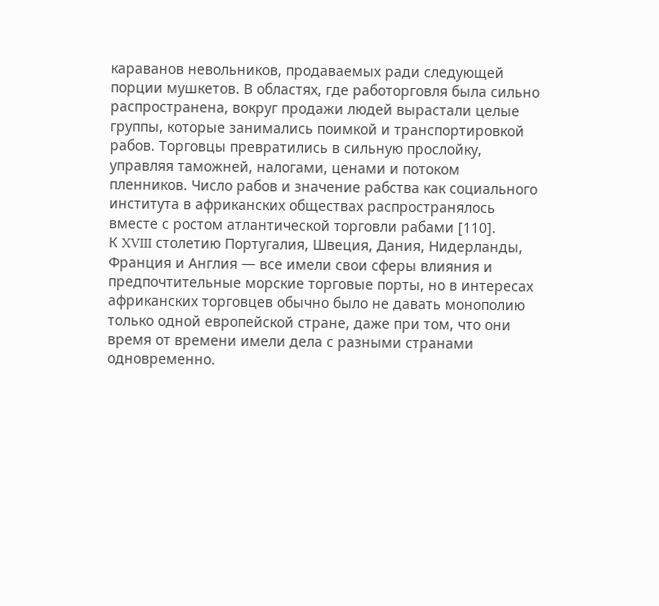караванов невольников, продаваемых ради следующей порции мушкетов. В областях, где работорговля была сильно распространена, вокруг продажи людей вырастали целые группы, которые занимались поимкой и транспортировкой рабов. Торговцы превратились в сильную прослойку, управляя таможней, налогами, ценами и потоком пленников. Число рабов и значение рабства как социального института в африканских обществах распространялось вместе с ростом атлантической торговли рабами [110].
К XVIII столетию Португалия, Швеция, Дания, Нидерланды, Франция и Англия — все имели свои сферы влияния и предпочтительные морские торговые порты, но в интересах африканских торговцев обычно было не давать монополию только одной европейской стране, даже при том, что они время от времени имели дела с разными странами одновременно.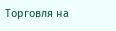Торговля на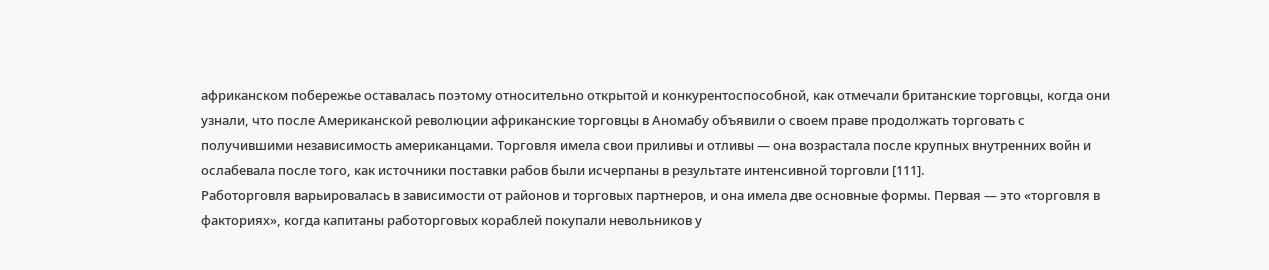африканском побережье оставалась поэтому относительно открытой и конкурентоспособной, как отмечали британские торговцы, когда они узнали, что после Американской революции африканские торговцы в Аномабу объявили о своем праве продолжать торговать с получившими независимость американцами. Торговля имела свои приливы и отливы — она возрастала после крупных внутренних войн и ослабевала после того, как источники поставки рабов были исчерпаны в результате интенсивной торговли [111].
Работорговля варьировалась в зависимости от районов и торговых партнеров, и она имела две основные формы. Первая — это «торговля в факториях», когда капитаны работорговых кораблей покупали невольников у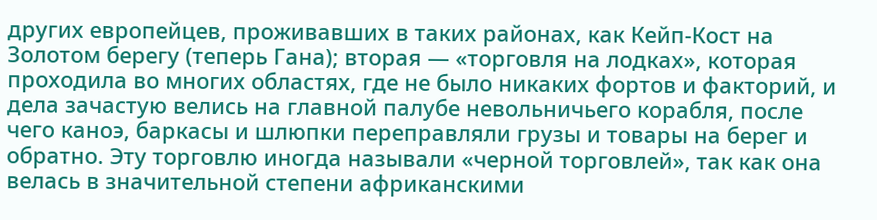других европейцев, проживавших в таких районах, как Кейп-Кост на Золотом берегу (теперь Гана); вторая — «торговля на лодках», которая проходила во многих областях, где не было никаких фортов и факторий, и дела зачастую велись на главной палубе невольничьего корабля, после чего каноэ, баркасы и шлюпки переправляли грузы и товары на берег и обратно. Эту торговлю иногда называли «черной торговлей», так как она велась в значительной степени африканскими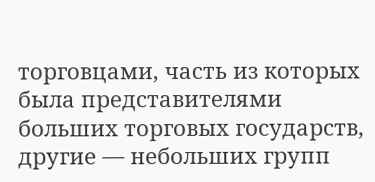торговцами, часть из которых была представителями больших торговых государств, другие — небольших групп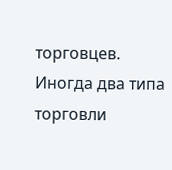торговцев. Иногда два типа торговли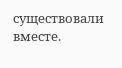существовали вместе.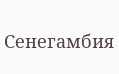Сенегамбия